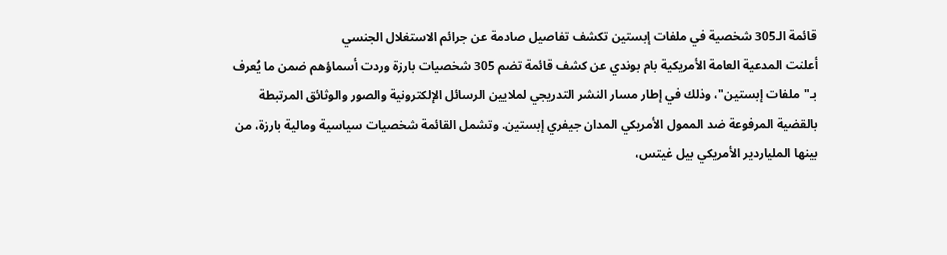قائمة الـ305 شخصية في ملفات إبستين تكشف تفاصيل صادمة عن جرائم الاستغلال الجنسي
أعلنت المدعية العامة الأمريكية بام بوندي عن كشف قائمة تضم 305 شخصيات بارزة وردت أسماؤهم ضمن ما يُعرف بـ"ملفات إبستين"، وذلك في إطار مسار النشر التدريجي لملايين الرسائل الإلكترونية والصور والوثائق المرتبطة بالقضية المرفوعة ضد الممول الأمريكي المدان جيفري إبستين. وتشمل القائمة شخصيات سياسية ومالية بارزة، من بينها الملياردير الأمريكي بيل غيتس،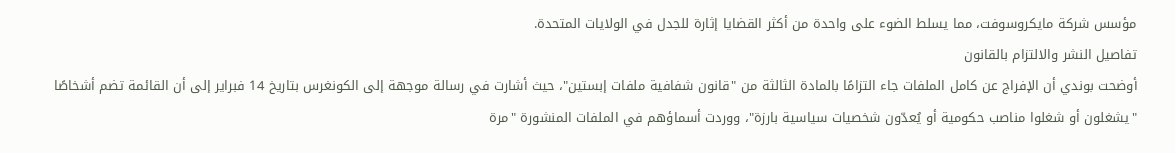مؤسس شركة مايكروسوفت، مما يسلط الضوء على واحدة من أكثر القضايا إثارة للجدل في الولايات المتحدة.
تفاصيل النشر والالتزام بالقانون
أوضحت بوندي أن الإفراج عن كامل الملفات جاء التزامًا بالمادة الثالثة من "قانون شفافية ملفات إبستين"، حيث أشارت في رسالة موجهة إلى الكونغرس بتاريخ 14 فبراير إلى أن القائمة تضم أشخاصًا "يشغلون أو شغلوا مناصب حكومية أو يُعدّون شخصيات سياسية بارزة"، ووردت أسماؤهم في الملفات المنشورة "مرة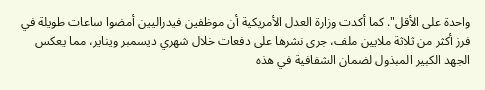واحدة على الأقل". كما أكدت وزارة العدل الأمريكية أن موظفين فيدراليين أمضوا ساعات طويلة في فرز أكثر من ثلاثة ملايين ملف، جرى نشرها على دفعات خلال شهري ديسمبر ويناير، مما يعكس الجهد الكبير المبذول لضمان الشفافية في هذه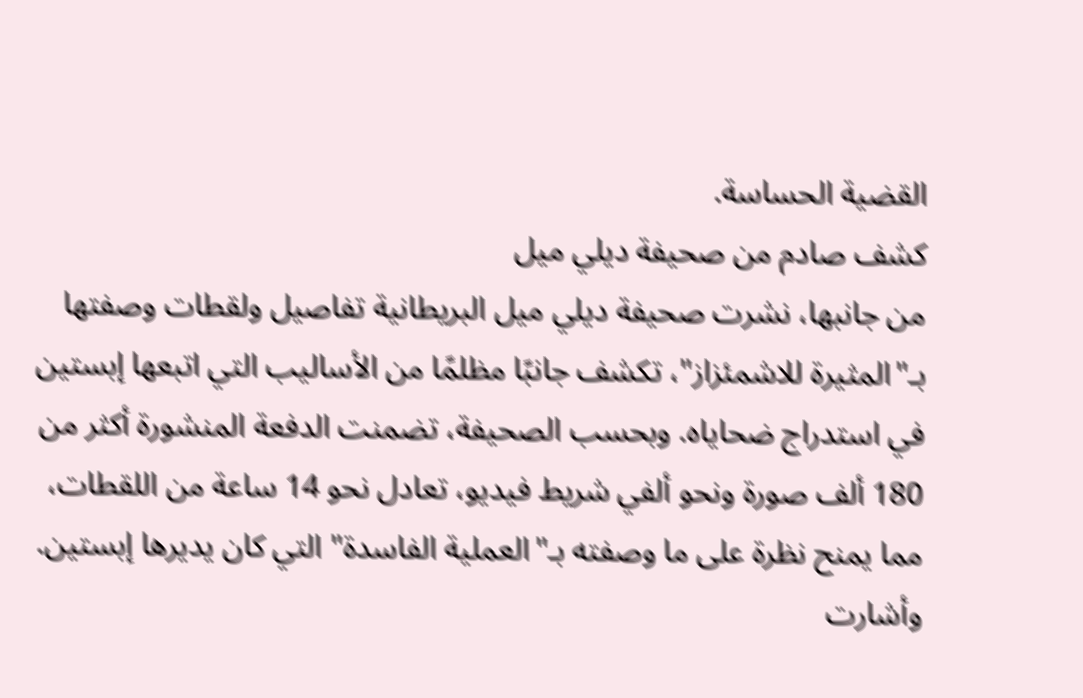القضية الحساسة.
كشف صادم من صحيفة ديلي ميل
من جانبها، نشرت صحيفة ديلي ميل البريطانية تفاصيل ولقطات وصفتها بـ"المثيرة للاشمئزاز"، تكشف جانبًا مظلمًا من الأساليب التي اتبعها إبستين في استدراج ضحاياه. وبحسب الصحيفة، تضمنت الدفعة المنشورة أكثر من 180 ألف صورة ونحو ألفي شريط فيديو، تعادل نحو 14 ساعة من اللقطات، مما يمنح نظرة على ما وصفته بـ"العملية الفاسدة" التي كان يديرها إبستين. وأشارت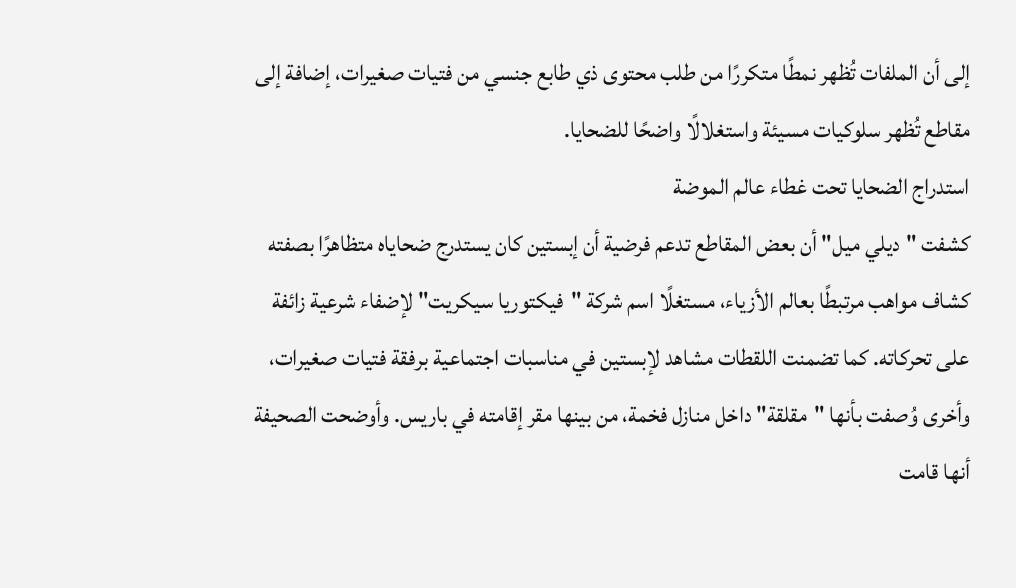إلى أن الملفات تُظهر نمطًا متكررًا من طلب محتوى ذي طابع جنسي من فتيات صغيرات، إضافة إلى مقاطع تُظهر سلوكيات مسيئة واستغلالًا واضحًا للضحايا.
استدراج الضحايا تحت غطاء عالم الموضة
كشفت "ديلي ميل" أن بعض المقاطع تدعم فرضية أن إبستين كان يستدرج ضحاياه متظاهرًا بصفته كشاف مواهب مرتبطًا بعالم الأزياء، مستغلًا اسم شركة "فيكتوريا سيكريت" لإضفاء شرعية زائفة على تحركاته. كما تضمنت اللقطات مشاهد لإبستين في مناسبات اجتماعية برفقة فتيات صغيرات، وأخرى وُصفت بأنها "مقلقة" داخل منازل فخمة، من بينها مقر إقامته في باريس. وأوضحت الصحيفة أنها قامت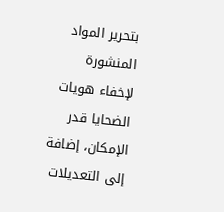بتحرير المواد المنشورة لإخفاء هويات الضحايا قدر الإمكان، إضافة إلى التعديلات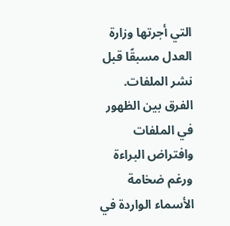التي أجرتها وزارة العدل مسبقًا قبل نشر الملفات.
الفرق بين الظهور في الملفات وافتراض البراءة
ورغم ضخامة الأسماء الواردة في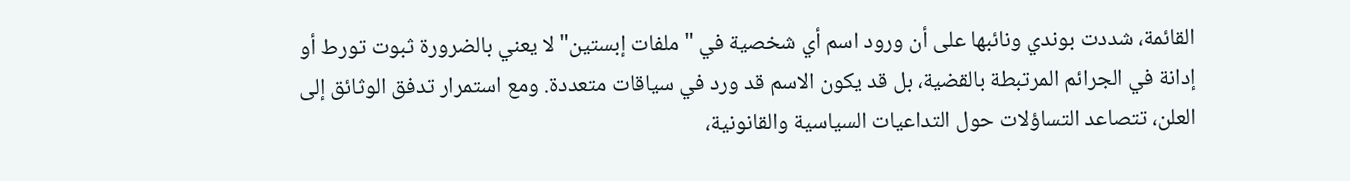القائمة، شددت بوندي ونائبها على أن ورود اسم أي شخصية في "ملفات إبستين" لا يعني بالضرورة ثبوت تورط أو إدانة في الجرائم المرتبطة بالقضية، بل قد يكون الاسم قد ورد في سياقات متعددة. ومع استمرار تدفق الوثائق إلى العلن، تتصاعد التساؤلات حول التداعيات السياسية والقانونية،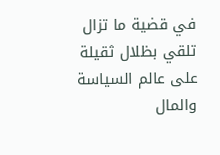في قضية ما تزال تلقي بظلال ثقيلة على عالم السياسة والمال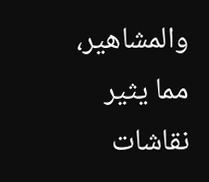والمشاهير، مما يثير نقاشات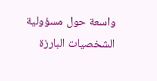واسعة حول مسؤولية الشخصيات البارزة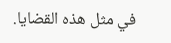في مثل هذه القضايا.